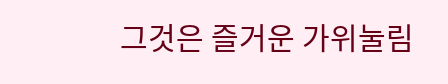그것은 즐거운 가위눌림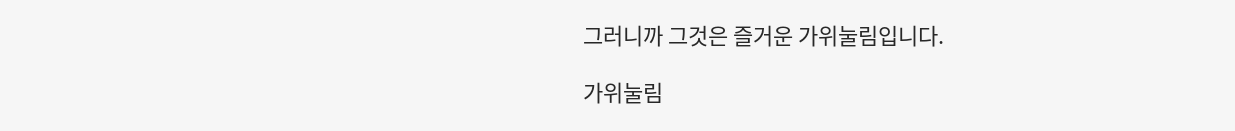그러니까 그것은 즐거운 가위눌림입니다.

가위눌림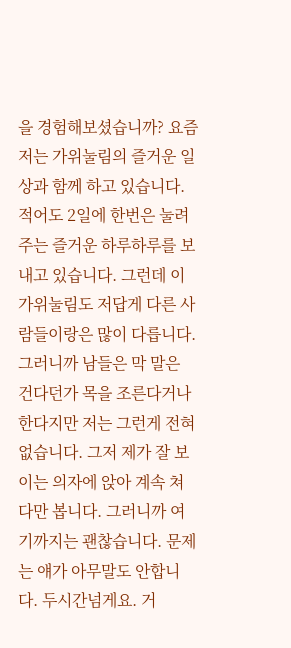을 경험해보셨습니까? 요즘 저는 가위눌림의 즐거운 일상과 함께 하고 있습니다. 적어도 2일에 한번은 눌려주는 즐거운 하루하루를 보내고 있습니다. 그런데 이 가위눌림도 저답게 다른 사람들이랑은 많이 다릅니다. 그러니까 남들은 막 말은 건다던가 목을 조른다거나 한다지만 저는 그런게 전혀 없습니다. 그저 제가 잘 보이는 의자에 앉아 계속 쳐다만 봅니다. 그러니까 여기까지는 괜찮습니다. 문제는 얘가 아무말도 안합니다. 두시간넘게요. 거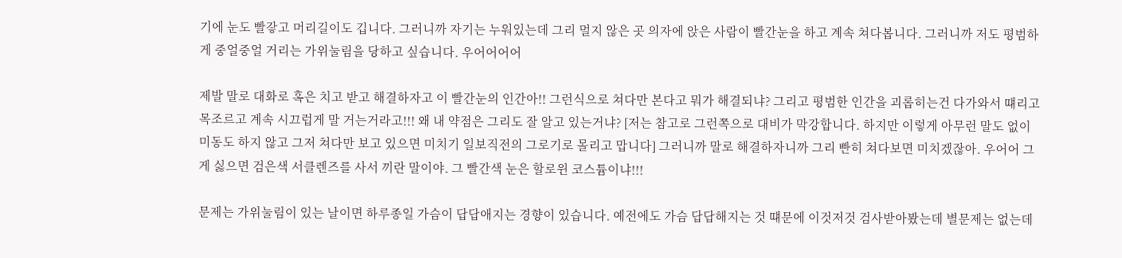기에 눈도 빨갛고 머리길이도 깁니다. 그러니까 자기는 누워있는데 그리 멀지 않은 곳 의자에 앉은 사람이 빨간눈을 하고 계속 쳐다봅니다. 그러니까 저도 평범하게 중얼중얼 거리는 가위눌림을 당하고 싶습니다. 우어어어어

제발 말로 대화로 혹은 치고 받고 해결하자고 이 빨간눈의 인간아!! 그런식으로 쳐다만 본다고 뭐가 해결되냐? 그리고 평범한 인간을 괴롭히는건 다가와서 떄리고 목조르고 계속 시끄럽게 말 거는거라고!!! 왜 내 약점은 그리도 잘 알고 있는거냐? [저는 참고로 그런쪽으로 대비가 막강합니다. 하지만 이렇게 아무런 말도 없이 미동도 하지 않고 그저 쳐다만 보고 있으면 미치기 일보직전의 그로기로 몰리고 맙니다] 그러니까 말로 해결하자니까 그리 빤히 쳐다보면 미치겠잖아. 우어어 그게 싫으면 검은색 서클렌즈를 사서 끼란 말이야. 그 빨간색 눈은 할로윈 코스튬이냐!!!

문제는 가위눌림이 있는 날이면 하루종일 가슴이 답답애지는 경향이 있습니다. 예전에도 가슴 답답해지는 것 떄문에 이것저것 검사받아봤는데 별문제는 없는데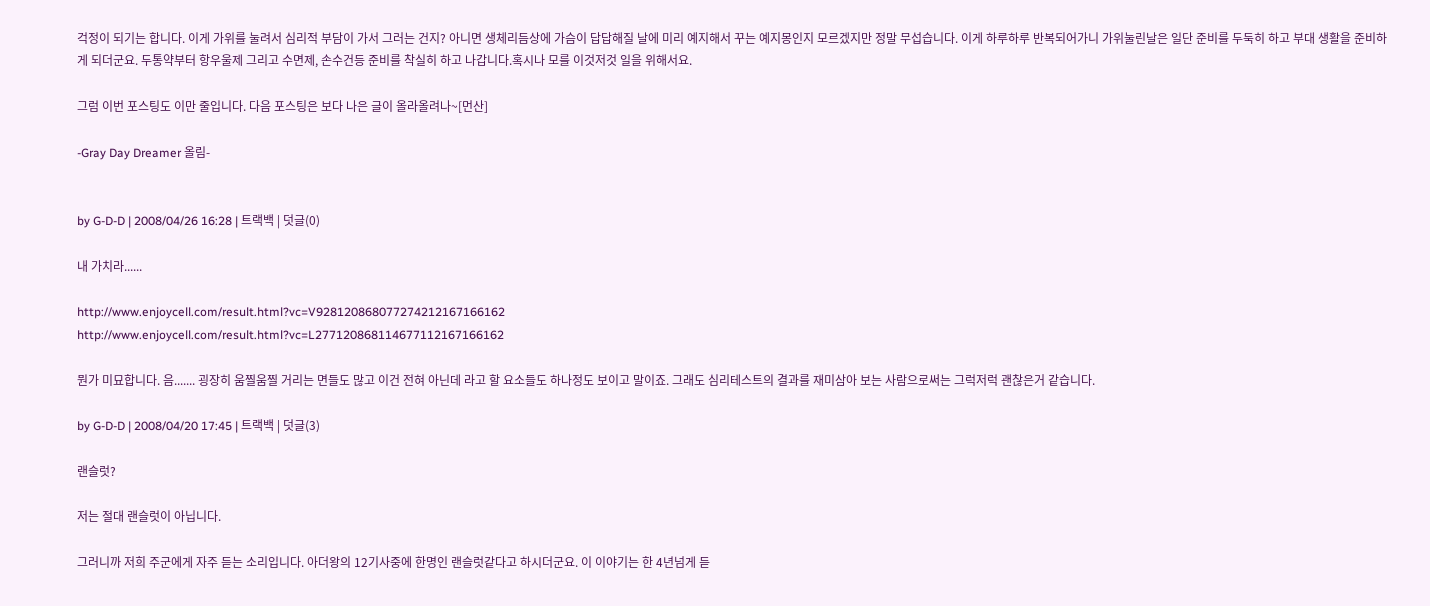걱정이 되기는 합니다. 이게 가위를 눌려서 심리적 부담이 가서 그러는 건지? 아니면 생체리듬상에 가슴이 답답해질 날에 미리 예지해서 꾸는 예지몽인지 모르겠지만 정말 무섭습니다. 이게 하루하루 반복되어가니 가위눌린날은 일단 준비를 두둑히 하고 부대 생활을 준비하게 되더군요. 두통약부터 항우울제 그리고 수면제, 손수건등 준비를 착실히 하고 나갑니다.혹시나 모를 이것저것 일을 위해서요.

그럼 이번 포스팅도 이만 줄입니다. 다음 포스팅은 보다 나은 글이 올라올려나~[먼산]

-Gray Day Dreamer 올림-


by G-D-D | 2008/04/26 16:28 | 트랙백 | 덧글(0)

내 가치라......

http://www.enjoycell.com/result.html?vc=V928120868077274212167166162
http://www.enjoycell.com/result.html?vc=L277120868114677112167166162

뭔가 미묘합니다. 음....... 굉장히 움찔움찔 거리는 면들도 많고 이건 전혀 아닌데 라고 할 요소들도 하나정도 보이고 말이죠. 그래도 심리테스트의 결과를 재미삼아 보는 사람으로써는 그럭저럭 괜찮은거 같습니다.

by G-D-D | 2008/04/20 17:45 | 트랙백 | 덧글(3)

랜슬럿?

저는 절대 랜슬럿이 아닙니다.

그러니까 저희 주군에게 자주 듣는 소리입니다. 아더왕의 12기사중에 한명인 랜슬럿같다고 하시더군요. 이 이야기는 한 4년넘게 듣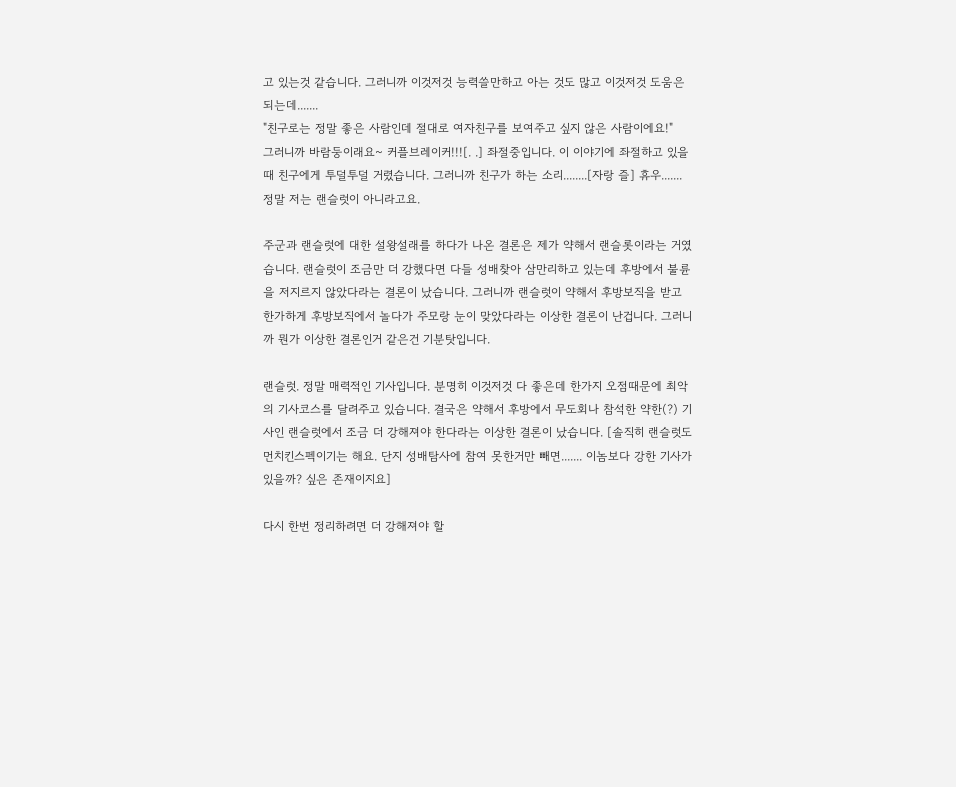고 있는것 같습니다. 그러니까 이것저것 능력쓸만하고 아는 것도 많고 이것저것 도움은 되는데.......
"친구로는 정말 좋은 사람인데 절대로 여자친구를 보여주고 싶지 않은 사람이에요!"
그러니까 바람둥이래요~ 커플브레이커!!![. .] 좌절중입니다. 이 이야기에 좌절하고 있을때 친구에게 투덜투덜 거렸습니다. 그러니까 친구가 하는 소리........[자랑 즐] 휴우....... 정말 저는 랜슬럿이 아니라고요.

주군과 랜슬럿에 대한 설왕설래를 하다가 나온 결론은 제가 약해서 랜슬롯이라는 거였습니다. 랜슬럿이 조금만 더 강했다면 다들 성배찾아 삼만리하고 있는데 후방에서 불륜을 저지르지 않았다라는 결론이 났습니다. 그러니까 랜슬럿이 약해서 후방보직을 받고 한가하게 후방보직에서 놀다가 주모랑 눈이 맞았다라는 이상한 결론이 난겁니다. 그러니까 뭔가 이상한 결론인거 같은건 기분탓입니다.

랜슬럿. 정말 매력적인 기사입니다. 분명히 이것저것 다 좋은데 한가지 오점때문에 최악의 기사코스를 달려주고 있습니다. 결국은 약해서 후방에서 무도회나 참석한 약한(?) 기사인 랜슬럿에서 조금 더 강해져야 한다라는 이상한 결론이 났습니다. [솔직히 랜슬럿도 먼치킨스펙이기는 해요. 단지 성배탐사에 참여 못한거만 빼면....... 이놈보다 강한 기사가 있을까? 싶은 존재이지요]

다시 한번 정리하려면 더 강해져야 할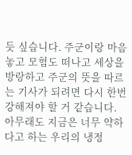듯 싶습니다. 주군이랑 마음놓고 모험도 떠나고 세상을 방랑하고 주군의 뜻을 따르는 기사가 되려면 다시 한번 강해져야 할 거 같습니다. 아무래도 지금은 너무 약하다고 하는 우리의 냉정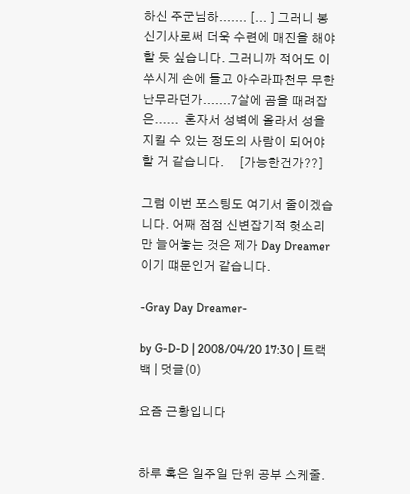하신 주군님하....... [... ] 그러니 봉신기사로써 더욱 수련에 매진을 해야할 듯 싶습니다. 그러니까 적어도 이쑤시게 손에 들고 아수라파천무 무한 난무라던가.......7살에 곰을 때려잡은......  혼자서 성벽에 올라서 성을 지킬 수 있는 정도의 사람이 되어야 할 거 같습니다.     [가능한건가??]

그럼 이번 포스팅도 여기서 줄이겠습니다. 어째 점점 신변잡기적 헛소리만 늘어놓는 것은 제가 Day Dreamer이기 떄문인거 같습니다.

-Gray Day Dreamer-

by G-D-D | 2008/04/20 17:30 | 트랙백 | 덧글(0)

요즘 근황입니다


하루 혹은 일주일 단위 공부 스케줄.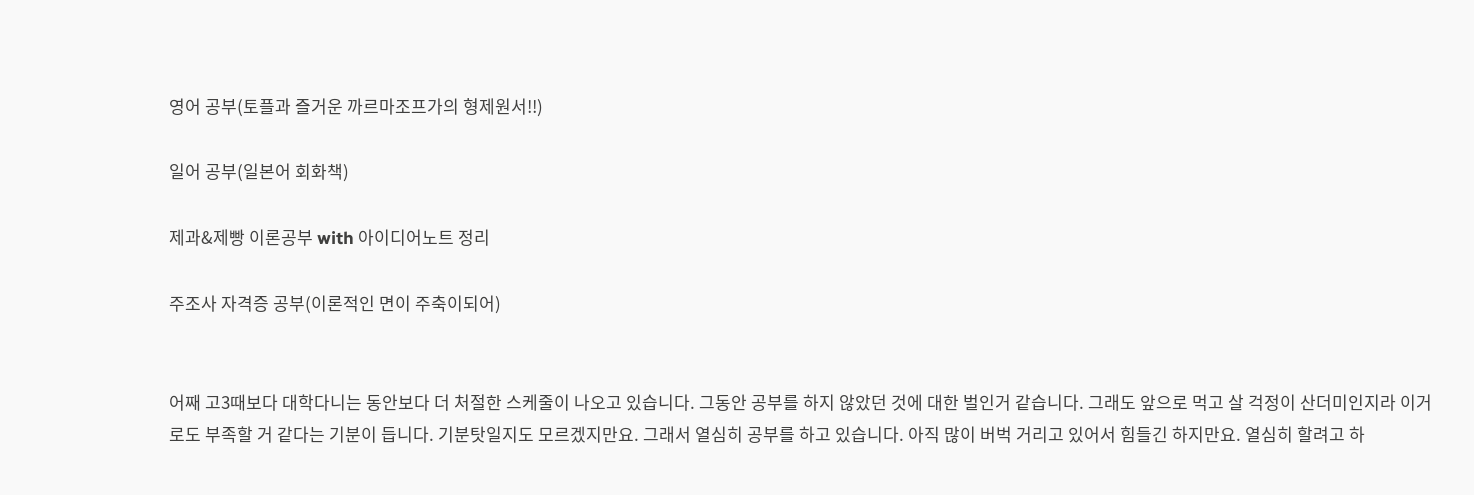영어 공부(토플과 즐거운 까르마조프가의 형제원서!!)

일어 공부(일본어 회화책)

제과&제빵 이론공부 with 아이디어노트 정리

주조사 자격증 공부(이론적인 면이 주축이되어)


어째 고3때보다 대학다니는 동안보다 더 처절한 스케줄이 나오고 있습니다. 그동안 공부를 하지 않았던 것에 대한 벌인거 같습니다. 그래도 앞으로 먹고 살 걱정이 산더미인지라 이거로도 부족할 거 같다는 기분이 듭니다. 기분탓일지도 모르겠지만요. 그래서 열심히 공부를 하고 있습니다. 아직 많이 버벅 거리고 있어서 힘들긴 하지만요. 열심히 할려고 하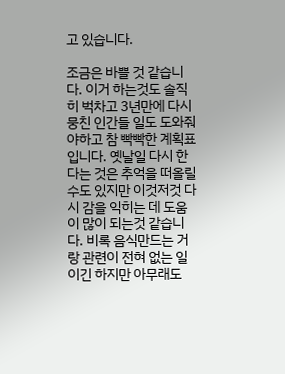고 있습니다.

조금은 바쁠 것 같습니다. 이거 하는것도 솔직히 벅차고 3년만에 다시 뭉친 인간들 일도 도와줘야하고 참 빡빡한 계획표입니다. 옛날일 다시 한다는 것은 추억을 떠올릴 수도 있지만 이것저것 다시 감을 익히는 데 도움이 많이 되는것 같습니다. 비록 음식만드는 거랑 관련이 전혀 없는 일이긴 하지만 아무래도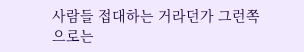사람들 접대하는 거라던가 그런쪽으로는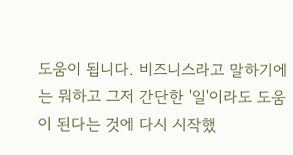도움이 됩니다. 비즈니스라고 말하기에는 뭐하고 그저 간단한 '일'이라도 도움이 된다는 것에 다시 시작했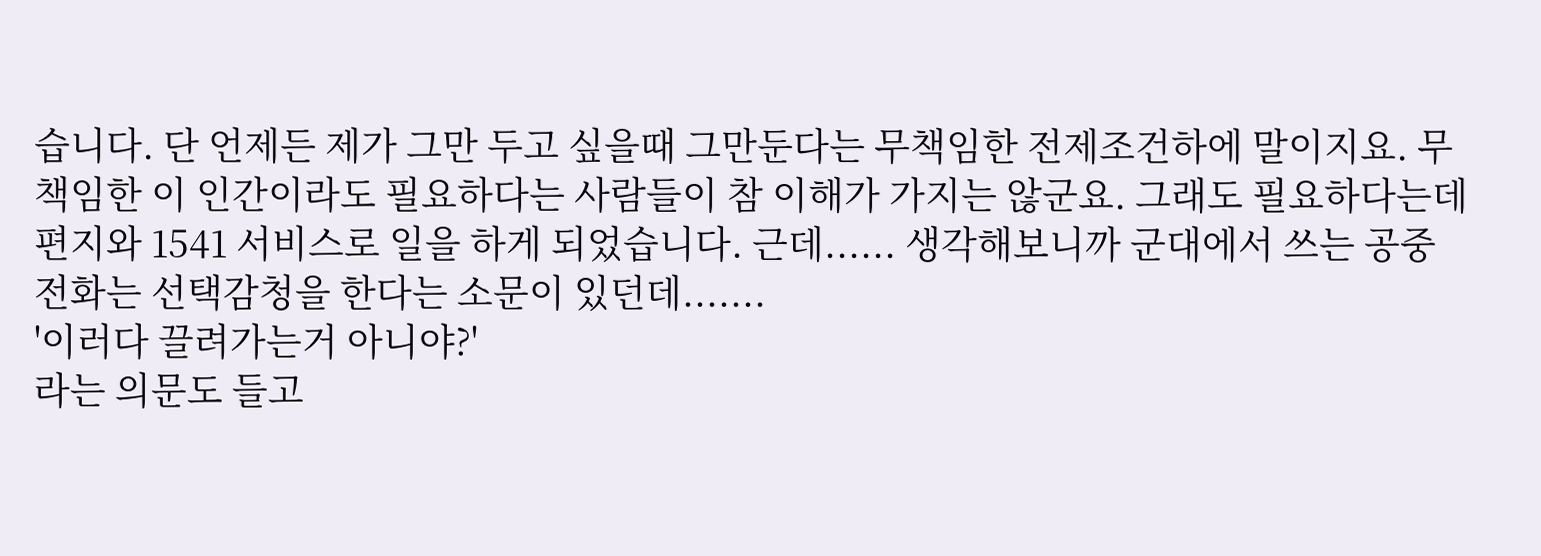습니다. 단 언제든 제가 그만 두고 싶을때 그만둔다는 무책임한 전제조건하에 말이지요. 무책임한 이 인간이라도 필요하다는 사람들이 참 이해가 가지는 않군요. 그래도 필요하다는데 편지와 1541 서비스로 일을 하게 되었습니다. 근데...... 생각해보니까 군대에서 쓰는 공중전화는 선택감청을 한다는 소문이 있던데.......
'이러다 끌려가는거 아니야?'
라는 의문도 들고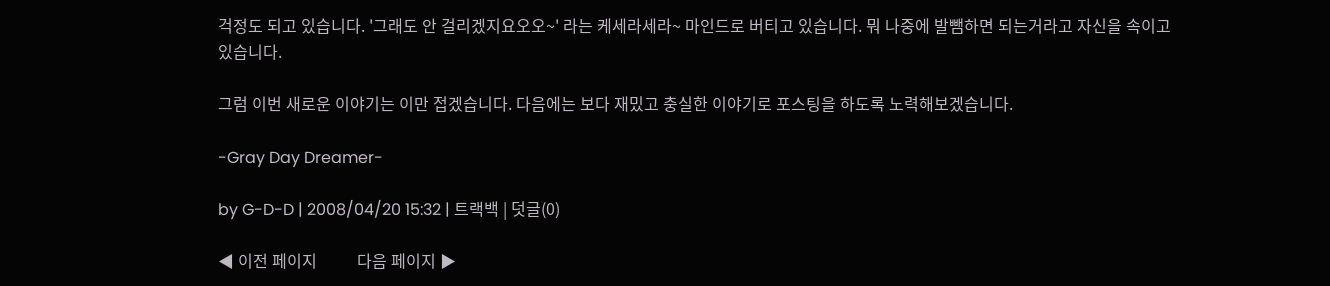걱정도 되고 있습니다. '그래도 안 걸리겠지요오오~' 라는 케세라세라~ 마인드로 버티고 있습니다. 뭐 나중에 발뺌하면 되는거라고 자신을 속이고 있습니다.

그럼 이번 새로운 이야기는 이만 접겠습니다. 다음에는 보다 재밌고 충실한 이야기로 포스팅을 하도록 노력해보겠습니다.

-Gray Day Dreamer-

by G-D-D | 2008/04/20 15:32 | 트랙백 | 덧글(0)

◀ 이전 페이지          다음 페이지 ▶